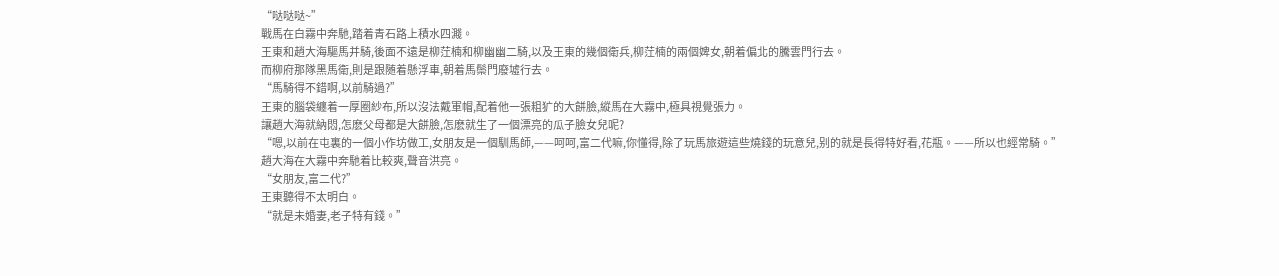“哒哒哒~”
戰馬在白霧中奔馳,踏着青石路上積水四濺。
王東和趙大海驅馬并騎,後面不遠是柳茳楠和柳幽幽二騎,以及王東的幾個衛兵,柳茳楠的兩個婢女,朝着偏北的騰雲門行去。
而柳府那隊黑馬衛,則是跟随着懸浮車,朝着馬鬃門廢墟行去。
“馬騎得不錯啊,以前騎過?”
王東的腦袋纏着一厚圈紗布,所以沒法戴軍帽,配着他一張粗犷的大餅臉,縱馬在大霧中,極具視覺張力。
讓趙大海就納悶,怎麽父母都是大餅臉,怎麽就生了一個漂亮的瓜子臉女兒呢?
“嗯,以前在屯裏的一個小作坊做工,女朋友是一個馴馬師,——呵呵,富二代嘛,你懂得,除了玩馬旅遊這些燒錢的玩意兒,别的就是長得特好看,花瓶。——所以也經常騎。”
趙大海在大霧中奔馳着比較爽,聲音洪亮。
“女朋友,富二代?”
王東聽得不太明白。
“就是未婚妻,老子特有錢。”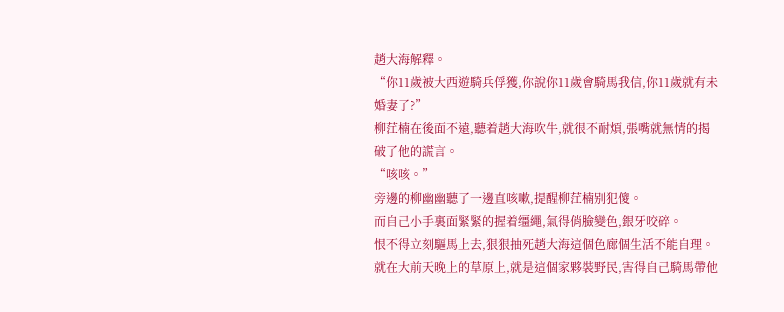趙大海解釋。
“你11歲被大西遊騎兵俘獲,你說你11歲會騎馬我信,你11歲就有未婚妻了?”
柳茳楠在後面不遠,聽着趙大海吹牛,就很不耐煩,張嘴就無情的揭破了他的謊言。
“咳咳。”
旁邊的柳幽幽聽了一邊直咳嗽,提醒柳茳楠别犯傻。
而自己小手裏面緊緊的握着缰繩,氣得俏臉變色,銀牙咬碎。
恨不得立刻驅馬上去,狠狠抽死趙大海這個色廊個生活不能自理。
就在大前天晚上的草原上,就是這個家夥裝野民,害得自己騎馬帶他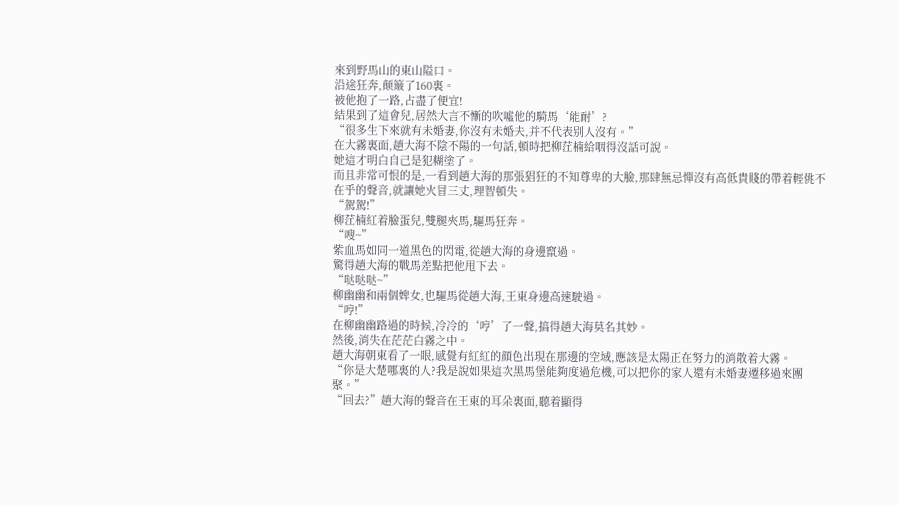來到野馬山的東山隘口。
沿途狂奔,颠簸了160裏。
被他抱了一路,占盡了便宜!
結果到了這會兒,居然大言不慚的吹噓他的騎馬‘能耐’?
“很多生下來就有未婚妻,你沒有未婚夫,并不代表别人沒有。”
在大霧裏面,趙大海不陰不陽的一句話,頓時把柳茳楠給咽得沒話可說。
她這才明白自己是犯糊塗了。
而且非常可恨的是,一看到趙大海的那張猖狂的不知尊卑的大臉,那肆無忌憚沒有高低貴賤的帶着輕佻不在乎的聲音,就讓她火冒三丈,理智頓失。
“駕駕!”
柳茳楠紅着臉蛋兒,雙腿夾馬,驅馬狂奔。
“嗖~”
紫血馬如同一道黑色的閃電,從趙大海的身邊竄過。
驚得趙大海的戰馬差點把他甩下去。
“哒哒哒~”
柳幽幽和兩個婢女,也驅馬從趙大海,王東身邊高速駛過。
“哼!”
在柳幽幽路過的時候,冷冷的‘哼’了一聲,搞得趙大海莫名其妙。
然後,消失在茫茫白霧之中。
趙大海朝東看了一眼,感覺有紅紅的顔色出現在那邊的空域,應該是太陽正在努力的消散着大霧。
“你是大楚哪裏的人?我是說如果這次黑馬堡能夠度過危機,可以把你的家人還有未婚妻遷移過來團聚。”
“回去?”趙大海的聲音在王東的耳朵裏面,聽着顯得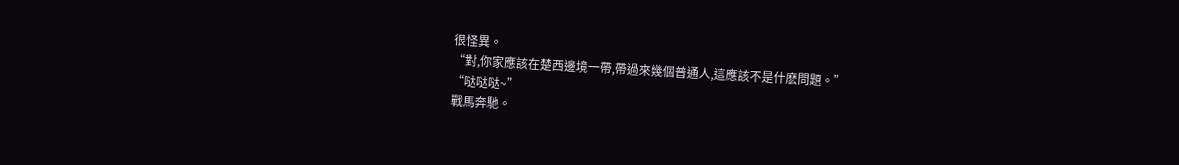很怪異。
“對,你家應該在楚西邊境一帶,帶過來幾個普通人,這應該不是什麽問題。”
“哒哒哒~”
戰馬奔馳。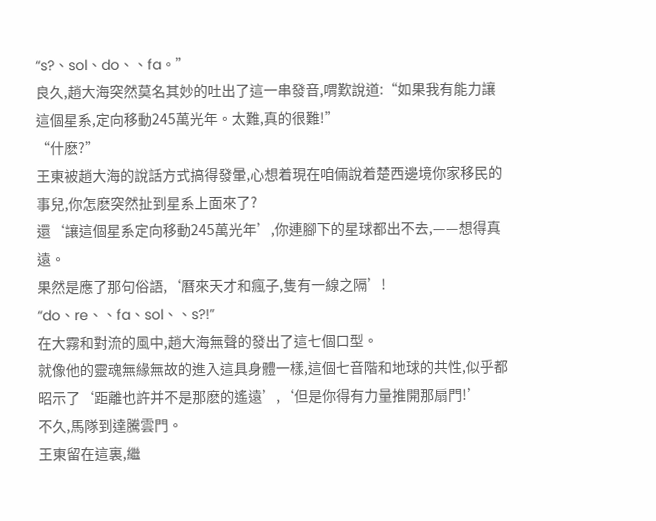“s?、sol、do、、fa。”
良久,趙大海突然莫名其妙的吐出了這一串發音,喟歎說道:“如果我有能力讓這個星系,定向移動245萬光年。太難,真的很難!”
“什麽?”
王東被趙大海的說話方式搞得發暈,心想着現在咱倆說着楚西邊境你家移民的事兒,你怎麽突然扯到星系上面來了?
還‘讓這個星系定向移動245萬光年’,你連腳下的星球都出不去,——想得真遠。
果然是應了那句俗語,‘曆來天才和瘋子,隻有一線之隔’!
“do、re、、fa、sol、、s?!”
在大霧和對流的風中,趙大海無聲的發出了這七個口型。
就像他的靈魂無緣無故的進入這具身體一樣,這個七音階和地球的共性,似乎都昭示了‘距離也許并不是那麽的遙遠’,‘但是你得有力量推開那扇門!’
不久,馬隊到達騰雲門。
王東留在這裏,繼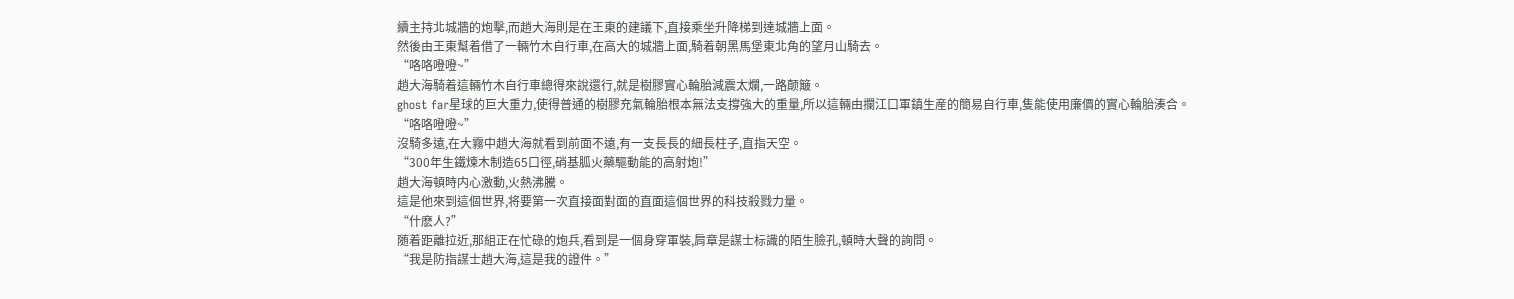續主持北城牆的炮擊,而趙大海則是在王東的建議下,直接乘坐升降梯到達城牆上面。
然後由王東幫着借了一輛竹木自行車,在高大的城牆上面,騎着朝黑馬堡東北角的望月山騎去。
“咯咯噔噔~”
趙大海騎着這輛竹木自行車總得來說還行,就是樹膠實心輪胎減震太爛,一路颠簸。
ghost far星球的巨大重力,使得普通的樹膠充氣輪胎根本無法支撐強大的重量,所以這輛由攔江口軍鎮生産的簡易自行車,隻能使用廉價的實心輪胎湊合。
“咯咯噔噔~”
沒騎多遠,在大霧中趙大海就看到前面不遠,有一支長長的細長柱子,直指天空。
“300年生鐵煉木制造65口徑,硝基胍火藥驅動能的高射炮!”
趙大海頓時内心激動,火熱沸騰。
這是他來到這個世界,将要第一次直接面對面的直面這個世界的科技殺戮力量。
“什麽人?”
随着距離拉近,那組正在忙碌的炮兵,看到是一個身穿軍裝,肩章是謀士标識的陌生臉孔,頓時大聲的詢問。
“我是防指謀士趙大海,這是我的證件。”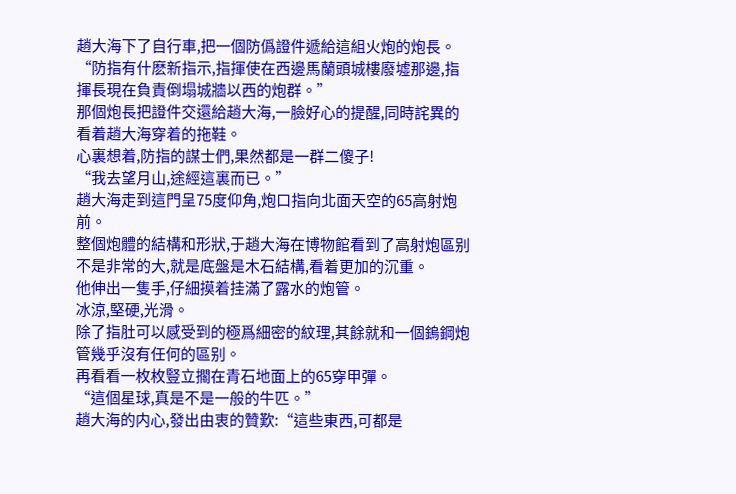趙大海下了自行車,把一個防僞證件遞給這組火炮的炮長。
“防指有什麽新指示,指揮使在西邊馬蘭頭城樓廢墟那邊,指揮長現在負責倒塌城牆以西的炮群。”
那個炮長把證件交還給趙大海,一臉好心的提醒,同時詫異的看着趙大海穿着的拖鞋。
心裏想着,防指的謀士們,果然都是一群二傻子!
“我去望月山,途經這裏而已。”
趙大海走到這門呈75度仰角,炮口指向北面天空的65高射炮前。
整個炮體的結構和形狀,于趙大海在博物館看到了高射炮區别不是非常的大,就是底盤是木石結構,看着更加的沉重。
他伸出一隻手,仔細摸着挂滿了露水的炮管。
冰涼,堅硬,光滑。
除了指肚可以感受到的極爲細密的紋理,其餘就和一個鎢鋼炮管幾乎沒有任何的區别。
再看看一枚枚豎立擱在青石地面上的65穿甲彈。
“這個星球,真是不是一般的牛匹。”
趙大海的内心,發出由衷的贊歎:“這些東西,可都是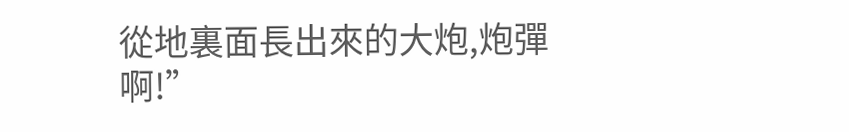從地裏面長出來的大炮,炮彈啊!”